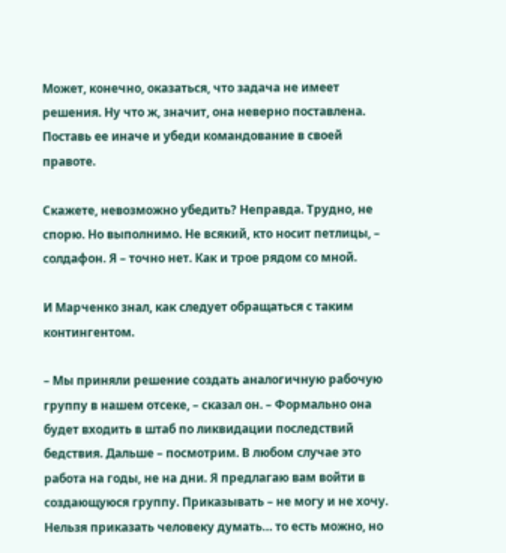Может, конечно, оказаться, что задача не имеет решения. Ну что ж, значит, она неверно поставлена. Поставь ее иначе и убеди командование в своей правоте.

Скажете, невозможно убедить? Неправда. Трудно, не спорю. Но выполнимо. Не всякий, кто носит петлицы, – солдафон. Я – точно нет. Как и трое рядом со мной.

И Марченко знал, как следует обращаться с таким контингентом.

– Мы приняли решение создать аналогичную рабочую группу в нашем отсеке, – сказал он. – Формально она будет входить в штаб по ликвидации последствий бедствия. Дальше – посмотрим. В любом случае это работа на годы, не на дни. Я предлагаю вам войти в создающуюся группу. Приказывать – не могу и не хочу. Нельзя приказать человеку думать… то есть можно, но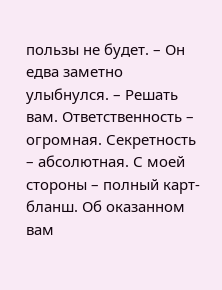пользы не будет. – Он едва заметно улыбнулся. – Решать вам. Ответственность – огромная. Секретность – абсолютная. С моей стороны – полный карт-бланш. Об оказанном вам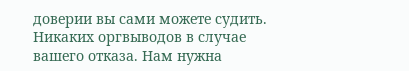доверии вы сами можете судить. Никаких оргвыводов в случае вашего отказа. Нам нужна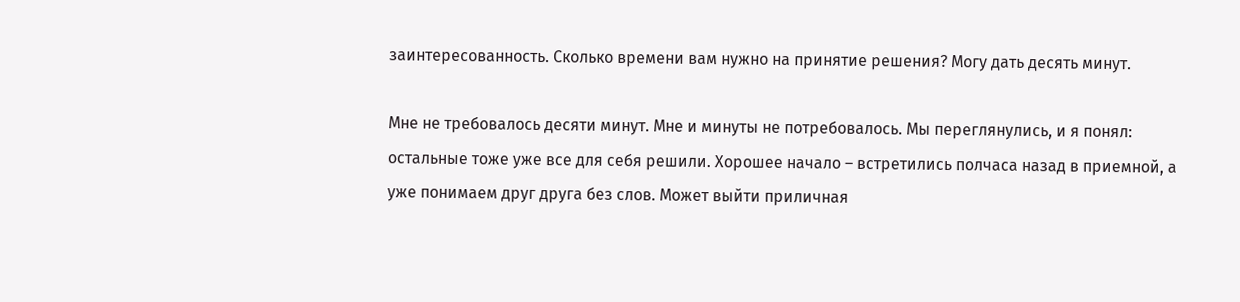заинтересованность. Сколько времени вам нужно на принятие решения? Могу дать десять минут.

Мне не требовалось десяти минут. Мне и минуты не потребовалось. Мы переглянулись, и я понял: остальные тоже уже все для себя решили. Хорошее начало – встретились полчаса назад в приемной, а уже понимаем друг друга без слов. Может выйти приличная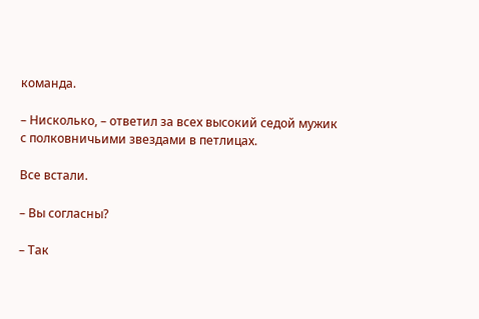команда.

– Нисколько, – ответил за всех высокий седой мужик с полковничьими звездами в петлицах.

Все встали.

– Вы согласны?

– Так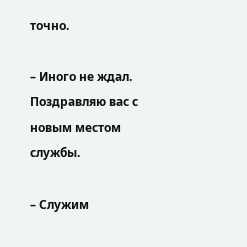точно.

– Иного не ждал. Поздравляю вас с новым местом службы.

– Служим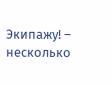Экипажу! – несколько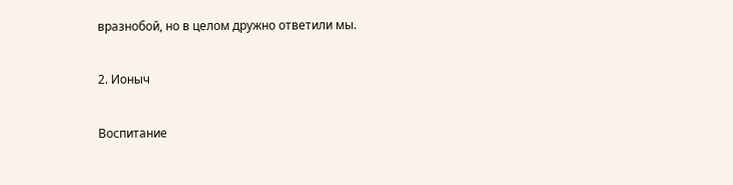вразнобой, но в целом дружно ответили мы.

2. Ионыч

Воспитание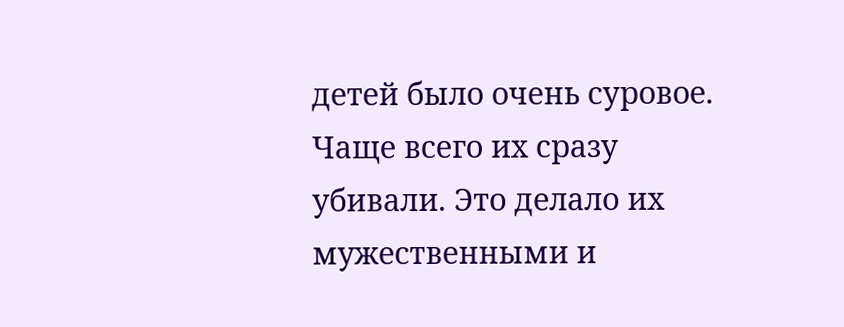детей было очень суровое. Чаще всего их сразу убивали. Это делало их мужественными и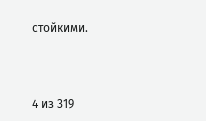стойкими.



4 из 319